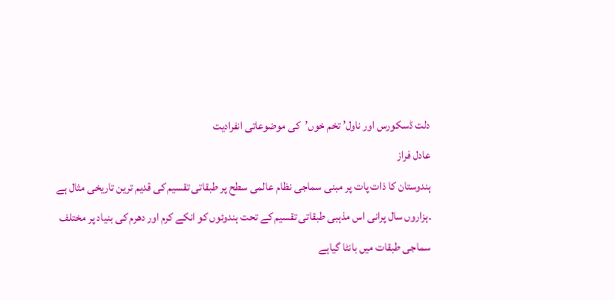دلت ڈسکورس اور ناول’ تخم خوں’کی موضوعاتی انفرادیت
عادل فراز
ہندوستان کا ذات پات پر مبنی سماجی نظام عالمی سطح پر طبقاتی تقسیم کی قدیم ترین تاریخی مثال ہے ۔ہزاروں سال پرانی اس مذہبی طبقاتی تقسیم کے تحت ہندوئوں کو انکے کرم اور دھرم کی بنیاد پر مختلف سماجی طبقات میں بانٹا گیاہے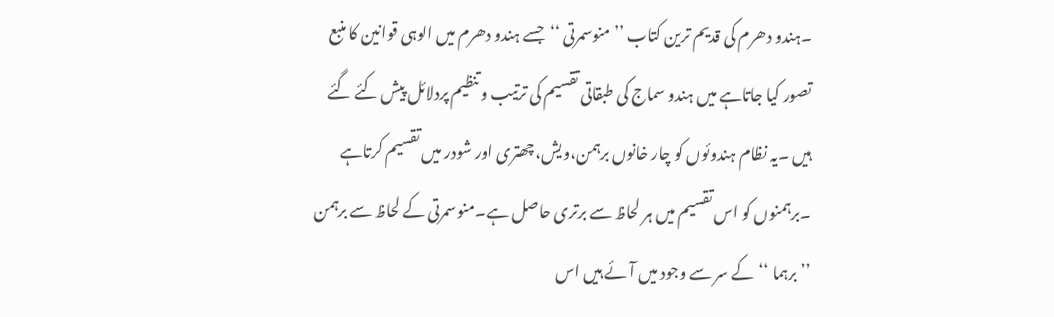۔ہندو دھرم کی قدیم ترین کتاب ’’منوسمرتی ‘‘جسے ہندو دھرم میں الوہی قوانین کا منبع تصور کیا جاتاہے میں ہندو سماج کی طبقاتی تقسیم کی ترتیب و تنظیم پردلائل پیش کئے گئے ہیں ۔یہ نظام ہندوئوں کو چار خانوں برہمن،ویش،چھتری اور شودر میں تقسیم کرتاہے ۔برہمنوں کو اس تقسیم میں ہر لحاظ سے برتری حاصل ہے۔منوسمرتی کے لحاظ سے برہمن ’’برہما ‘‘کے سر سے وجود میں آئے ہیں اس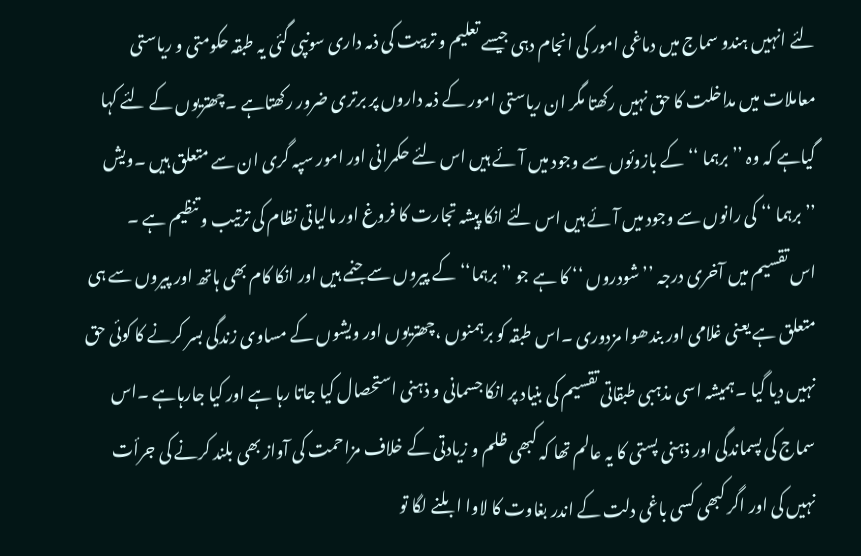لئے انہیں ہندو سماج میں دماغی امور کی انجام دہی جیسے تعلیم و تربیت کی ذمہ داری سونپی گئی یہ طبقہ حکومتی و ریاستی معاملات میں مداخلت کا حق نہیں رکھتا مگر ان ریاستی امور کے ذمہ داروں پر برتری ضرور رکھتاہے ۔چھتریوں کے لئے کہا گیاہے کہ وہ ’’برہما ‘‘ کے بازوئوں سے وجود میں آئے ہیں اس لئے حکمرانی اور امور سپہ گری ان سے متعلق ہیں ۔ویش ’’برہما ‘‘ کی رانوں سے وجود میں آئے ہیں اس لئے انکا پیشہ تجارت کا فروغ اور مالیاتی نظام کی ترتیب و تنظیم ہے ۔
اس تقسیم میں آخری درجہ ’’شودروں ‘‘ کا ہے جو ’’برہما‘‘ کے پیروں سے جنمے ہیں اور انکا کام بھی ہاتھ اور پیروں سے ہی متعلق ہے یعنی غلامی اور بندھوا مزدوری ۔اس طبقہ کو برہمنوں ،چھتریوں اور ویشوں کے مساوی زندگی بسر کرنے کا کوئی حق نہیں دیا گیا ۔ہمیشہ اسی مذہبی طبقاتی تقسیم کی بنیاد پر انکا جسمانی و ذہنی استحصال کیا جاتا رہا ہے اور کیا جارہاہے ۔اس سماج کی پسماندگی اور ذہنی پستی کا یہ عالم تھا کہ کبھی ظلم و زیادتی کے خلاف مزاحمت کی آواز بھی بلند کرنے کی جرأت نہیں کی اور اگر کبھی کسی باغی دلت کے اندر بغاوت کا لاوا ابلنے لگا تو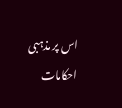اس پر مذہبی احکامات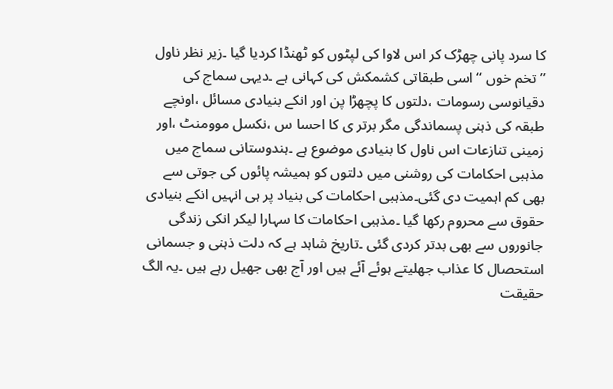کا سرد پانی چھڑک کر اس لاوا کی لپٹوں کو ٹھنڈا کردیا گیا ۔زیر نظر ناول ’’تخم خوں ‘‘ اسی طبقاتی کشمکش کی کہانی ہے ۔دیہی سماج کی دقیانوسی رسومات ،دلتوں کا پچھڑا پن اور انکے بنیادی مسائل ،اونچے طبقہ کی ذہنی پسماندگی مگر برتر ی کا احسا س ،نکسل موومنٹ ،اور زمینی تنازعات اس ناول کا بنیادی موضوع ہے ۔ہندوستانی سماج میں مذہبی احکامات کی روشنی میں دلتوں کو ہمیشہ پائوں کی جوتی سے بھی کم اہمیت دی گئی۔مذہبی احکامات کی بنیاد پر ہی انہیں انکے بنیادی حقوق سے محروم رکھا گیا ۔مذہبی احکامات کا سہارا لیکر انکی زندگی جانوروں سے بھی بدتر کردی گئی ۔تاریخ شاہد ہے کہ دلت ذہنی و جسمانی استحصال کا عذاب جھلیتے ہوئے آئے ہیں اور آج بھی جھیل رہے ہیں ۔یہ الگ حقیقت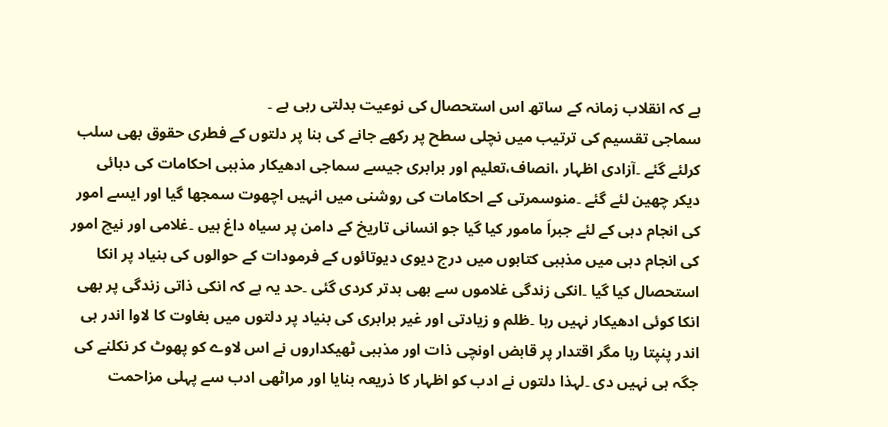ہے کہ انقلاب زمانہ کے ساتھ اس استحصال کی نوعیت بدلتی رہی ہے ۔
سماجی تقسیم کی ترتیب میں نچلی سطح پر رکھے جانے کی بنا پر دلتوں کے فطری حقوق بھی سلب کرلئے گئے ۔آزادی اظہار ،انصاف،تعلیم اور برابری جیسے سماجی ادھیکار مذہبی احکامات کی دہائی دیکر چھین لئے گئے ۔منوسمرتی کے احکامات کی روشنی میں انہیں اچھوت سمجھا گیا اور ایسے امور کی انجام دہی کے لئے جبراَ مامور کیا گیا جو انسانی تاریخ کے دامن پر سیاہ داغ ہیں ۔غلامی اور نیچ امور کی انجام دہی میں مذہبی کتابوں میں درج دیوی دیوتائوں کے فرمودات کے حوالوں کی بنیاد پر انکا استحصال کیا گیا ۔انکی زندگی غلاموں سے بھی بدتر کردی گئی ۔حد یہ ہے کہ انکی ذاتی زندگی پر بھی انکا کوئی ادھیکار نہیں رہا ۔ظلم و زیادتی اور غیر برابری کی بنیاد پر دلتوں میں بغاوت کا لاوا اندر ہی اندر پنپتا رہا مگر اقتدار پر قابض اونچی ذات اور مذہبی ٹھیکداروں نے اس لاوے کو پھوٹ کر نکلنے کی جگہ ہی نہیں دی ۔لہذا دلتوں نے ادب کو اظہار کا ذریعہ بنایا اور مراٹھی ادب سے پہلی مزاحمت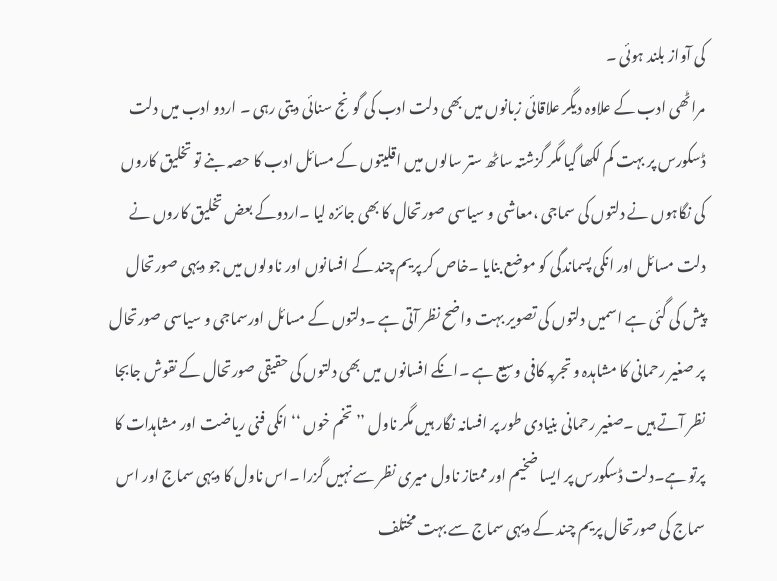کی آواز بلند ہوئی ۔
مراٹھی ادب کے علاوہ دیگر علاقائی زبانوں میں بھی دلت ادب کی گونج سنائی دیتی رہی ۔ اردو ادب میں دلت ڈسکورس پر بہت کم لکھا گیا مگر گزشتہ ساٹھ ستر سالوں میں اقلیتوں کے مسائل ادب کا حصہ بنے تو تخلیق کاروں کی نگاہوں نے دلتوں کی سماجی ،معاشی و سیاسی صورتحال کا بھی جائزہ لیا ۔اردوکے بعض تخلیق کاروں نے دلت مسائل اور انکی پسماندگی کو موضع بنایا ۔خاص کر پریم چند کے افسانوں اور ناولوں میں جو دیہی صورتحال پیش کی گئی ہے اسمیں دلتوں کی تصویر بہت واضح نظر آتی ہے ۔دلتوں کے مسائل اورسماجی و سیاسی صورتحال پر صغیر رحمانی کا مشاہدہ و تجربہ کافی وسیع ہے ۔انکے افسانوں میں بھی دلتوں کی حقیقی صورتحال کے نقوش جابجا نظر آتے ہیں ۔صغیر رحمانی بنیادی طور پر افسانہ نگار ہیں مگر ناول ’’ تخم خوں ‘‘ انکی فنی ریاضت اور مشاہدات کا پرتو ہے۔دلت ڈسکورس پر ایسا ضخیم اور ممتاز ناول میری نظر سے نہیں گزرا ۔اس ناول کا دیہی سماج اور اس سماج کی صورتحال پریم چند کے دیہی سماج سے بہت مختلف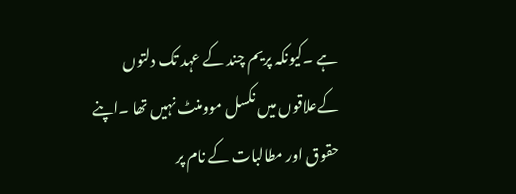ہے ۔کیونکہ پریم چند کے عہد تک دلتوں کےعلاقوں میں نکسل موومنٹ نہیں تھا ۔اپنے حقوق اور مطالبات کے نام پر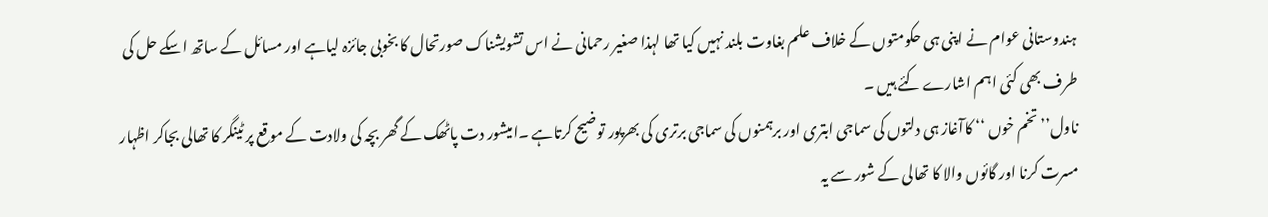ہندوستانی عوام نے اپنی ہی حکومتوں کے خلاف علم بغاوت بلند نہیں کیا تھا لہذا صغیر رحمانی نے اس تشویشناک صورتحال کا بخوبی جائزہ لیاہے اور مسائل کے ساتھ اسکے حل کی طرف بھی کئی اہم اشارے کئے ہیں ۔
ناول’’ تخم خوں ‘‘ کاآغاز ہی دلتوں کی سماجی ابتری اور برہمنوں کی سماجی برتری کی بھرپور توضیح کرتاہے ۔امیشور دت پاٹھک کے گھر بچہ کی ولادت کے موقع پر ٹینگر کا تھالی بجاکر اظہار مسرت کرنا اور گائوں والا کا تھالی کے شور سے یہ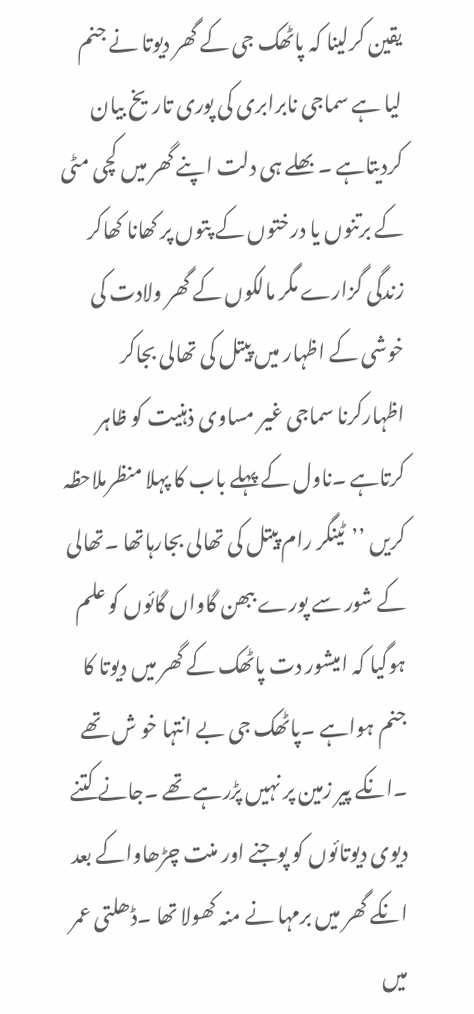یقین کرلینا کہ پاٹھک جی کے گھر دیوتا نے جنم لیا ہے سماجی نابرابری کی پوری تاریخ بیان کردیتاہے ۔ بھلے ہی دلت اپنے گھر میں کچی مٹی کے برتنوں یا درختوں کے پتوں پر کھانا کھاکر زندگی گزارے مگر مالکوں کے گھر ولادت کی خوشی کے اظہار میں پیتل کی تھالی بجاکر اظہارکرنا سماجی غیر مساوی ذہنیت کو ظاہر کرتاہے ۔ناول کے پہلے باب کا پہلا منظرملاحظہ کریں ’’ٹینگر رام پیتل کی تھالی بجارہاتھا ۔تھالی کے شور سے پورے ببھن گاواں گائوں کو علم ہوگیا کہ امیشور دت پاٹھک کے گھر میں دیوتا کا جنم ہواہے ۔پاٹھک جی بے انتہا خو ش تھے ۔انکے پیر زمین پر نہیں پڑرہے تھے ۔جانے کتنے دیوی دیوتائوں کو پوجنے اور منت چڑھاواکے بعد انکے گھر میں برمہا نے منہ کھولا تھا ۔ڈھلتی عمر میں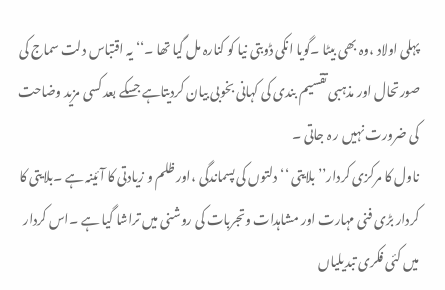پہلی اولاد ،وہ بھی بیٹا ۔گویا انکی ڈوبتی نیا کو کنارہ مل گیا تھا ۔‘‘یہ اقتباس دلت سماج کی صورتحال اور مذہبی تقسیم بندی کی کہانی بخوبی بیان کردیتاہے جسکے بعد کسی مزید وضاحت کی ضرورت نہیں ر ہ جاتی ۔
ناول کا مرکزی کردار’’ بلایتی ‘‘دلتوں کی پسماندگی ،اور ظلم و زیادتی کا آئینہ ہے ۔بلایتی کا کردار بڑی فنی مہارت اور مشاہدات وتجربات کی روشنی میں تراشا گیا ہے ۔اس کردار میں کئی فکری تبدیلیاں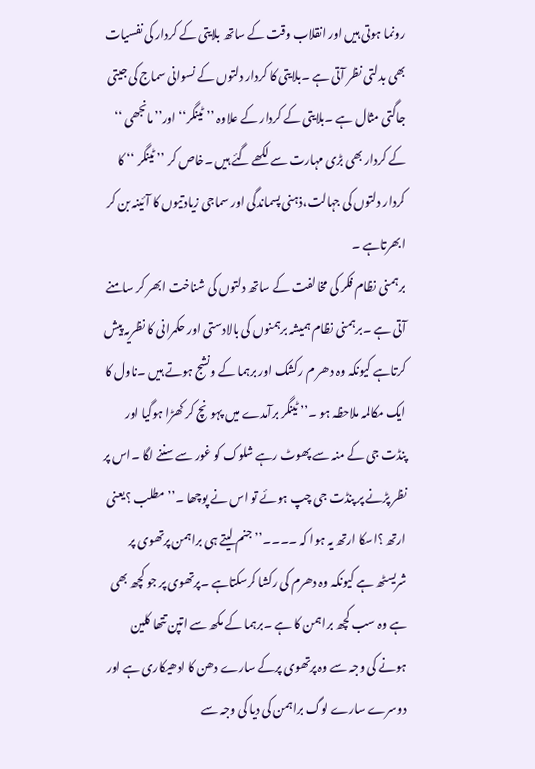رونما ہوتی ہیں اور انقلاب وقت کے ساتھ بلایتی کے کردار کی نفسیات بھی بدلتی نظر آتی ہے ۔بلایتی کا کردار دلتوں کے نسوانی سماج کی جیتی جاگتی مثال ہے ۔بلایتی کے کردار کے علاوہ ’’ٹینگر‘‘ اور’’مانجھی ‘‘ کے کردار بھی بڑی مہارت سے لکھے گئے ہیں ۔خاص کر ’’ ٹینگر ‘‘ کا کردار دلتوں کی جہالت،ذہنی پسماندگی اور سماجی زیادتیوں کا آئینہ بن کر ابھرتاہے ۔
برہمنی نظام فکر کی مخالفت کے ساتھ دلتوں کی شناخت ابھر کر سامنے آتی ہے ۔برہمنی نظام ہمیشہ برہمنوں کی بالادستی اور حکمرانی کا نظریہ پیش کرتاہے کیونکہ وہ دھر م رکشک اور برہما کے ونشج ہوتے ہیں ۔ناول کا ایک مکالمہ ملاحظہ ہو ۔’’ ٹینگر برآمدے میں پہونچ کر کھڑا ہوگیا اور پنڈت جی کے منہ سے پھوٹ رہے شلوک کو غور سے سننے لگا ۔اس پر نظر پڑنے پر پنڈت جی چپ ہوئے تو اس نے پوچھا ۔’’ مطلب ؟یعنی ارتھ ؟اسکا ارتھ یہ ہوا کہ ۔۔۔۔’’ جنم لیتے ہی براہمن پرتھوی پر شریسٹھ ہے کیونکہ وہ دھرم کی رکشا کرسکتاہے ۔پرتھوی پر جو کچھ بھی ہے وہ سب کچھ براہمن کا ہے ۔برہما کے مکھ سے اتپن تتھا کلین ہونے کی وجہ سے وہ پرتھوی پرکے سارے دھن کا ادھیکاری ہے اور دوسرے سارے لوگ براہمن کی دیا کی وجہ سے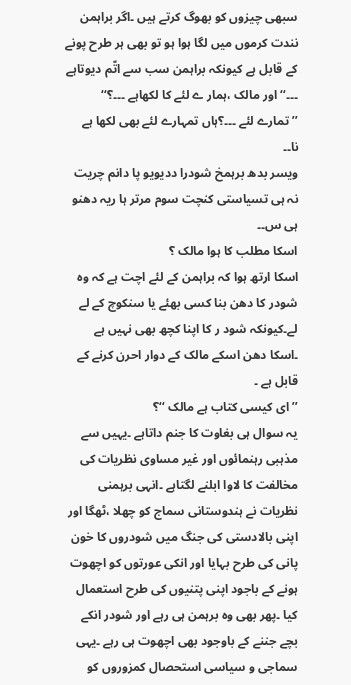سبھی چیزوں کو بھوگ کرتے ہیں ۔اگر براہمن نندت کرموں میں لگا ہوا ہو تو بھی ہر طرح پونے کے قابل ہے کیونکہ براہمن سب سے اتّم دیوتاہے ۔۔۔‘‘اور مالک ،ہمار ے لئے کا لکھاہے ۔۔۔؟‘‘
’’ تمارے لئے ۔۔۔؟ہاں تمہارے لئے بھی لکھا ہے نا۔۔
ویسر بدھ برہمخ شودرا ددیویو پا دانم چریت
نہ ہی تسیاستی کنچت سوم مرتر ہا ریہ دھنو ہی س۔۔
اسکا مطلب کا ہوا مالک ؟
اسکا ارتھ ہوا کہ براہمن کے لئے اچت ہے کہ وہ شودر کا دھن بنا کسی بھئے یا سنکوچ کے لے لے۔کیونکہ شود ر کا اپنا کچھ بھی نہیں ہے ۔اسکا دھن اسکے مالک کے دوار احرن کرنے کے قابل ہے ۔
’’ای کیسی کتاب ہے مالک ‘‘؟
یہ سوال ہی بغاوت کا جنم داتاہے ۔یہیں سے مذہبی رہنمائوں اور غیر مساوی نظریات کی مخالفت کا لاوا ابلنے لگتاہے ۔انہی برہمنی نظریات نے ہندوستانی سماج کو چھلا ،ٹھگا اور اپنی بالادستی کی جنگ میں شودروں کا خون پانی کی طرح بہایا اور انکی عورتوں کو اچھوت ہونے کے باجود اپنی پتنیوں کی طرح استعمال کیا ۔پھر بھی وہ برہمن ہی رہے اور شودر انکے بچے جننے کے باوجود بھی اچھوت ہی رہے ۔یہی سماجی و سیاسی استحصال کمزوروں کو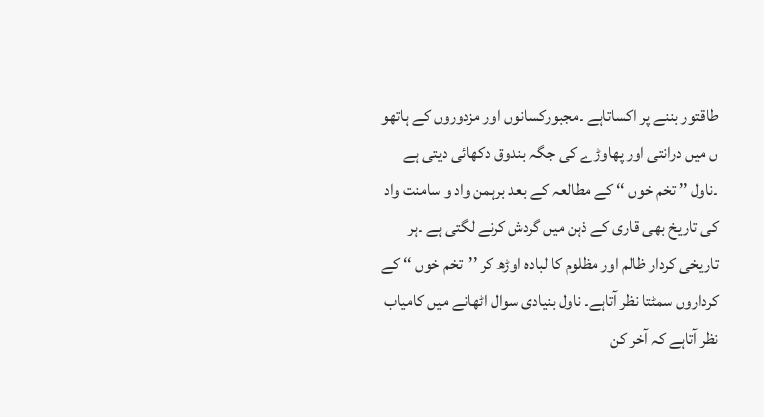طاقتور بننے پر اکساتاہے ۔مجبورکسانوں اور مزدوروں کے ہاتھو ں میں درانتی اور پھاوڑے کی جگہ بندوق دکھائی دیتی ہے ۔ناول ’’ تخم خوں ‘‘ کے مطالعہ کے بعد برہمن واد و سامنت واد کی تاریخ بھی قاری کے ذہن میں گردش کرنے لگتی ہے ۔ہر تاریخی کردار ظالم اور مظلوم کا لبادہ اوڑھ کر ’’تخم خوں ‘‘ کے کرداروں سمٹتا نظر آتاہے۔ ناول بنیادی سوال اٹھانے میں کامیاب نظر آتاہے کہ آخر کن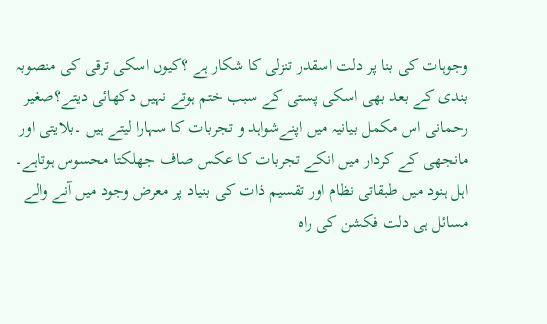وجوہات کی بنا پر دلت اسقدر تنزلی کا شکار ہے ؟کیوں اسکی ترقی کی منصوبہ بندی کے بعد بھی اسکی پستی کے سبب ختم ہوتے نہیں دکھائی دیتے؟صغیر رحمانی اس مکمل بیانیہ میں اپنےشواہد و تجربات کا سہارا لیتے ہیں ۔بلایتی اور مانجھی کے کردار میں انکے تجربات کا عکس صاف جھلکتا محسوس ہوتاہے۔
اہل ہنود میں طبقاتی نظام اور تقسیم ذات کی بنیاد پر معرض وجود میں آنے والے مسائل ہی دلت فکشن کی راہ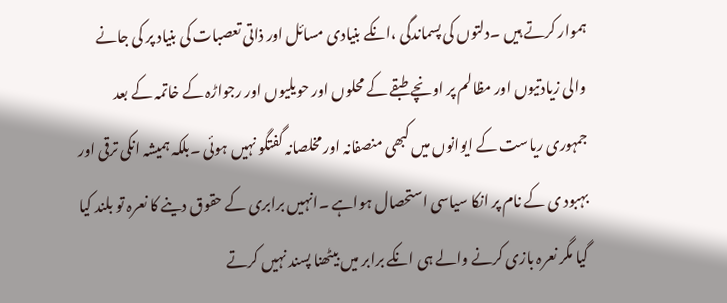ہموار کرتے ہیں ۔دلتوں کی پسماندگی ،انکے بنیادی مسائل اور ذاتی تعصبات کی بنیاد پر کی جانے والی زیادتیوں اور مظالم پر اونچے طبقے کے محلوں اور حویلیوں اور رجواڑہ کے خاتمہ کے بعد جمہوری ریاست کے ایوانوں میں کبھی منصفانہ اور مخلصانہ گفتگو نہیں ہوئی ۔بلکہ ہمیشہ انکی ترقی اور بہبود ی کے نام پر انکا سیاسی استحصال ہواہے ۔انہیں برابری کے حقوق دینے کا نعرہ تو بلند کیا گیا مگر نعرہ بازی کرنے والے ہی انکے برابر میں بیٹھنا پسند نہیں کرتے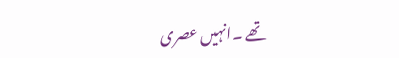تھے ۔انہیں عصری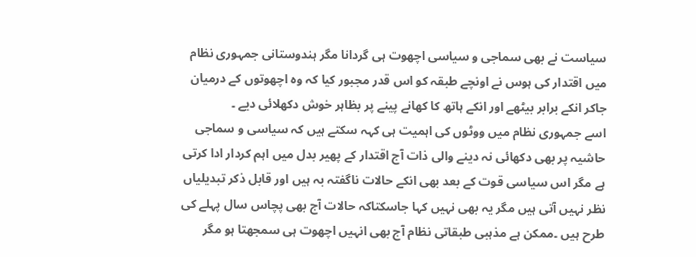سیاست نے بھی سماجی و سیاسی اچھوت ہی گردانا مگر ہندوستانی جمہوری نظام میں اقتدار کی ہوس نے اونچے طبقہ کو اس قدر مجبور کیا کہ وہ اچھوتوں کے درمیان جاکر انکے برابر بیٹھے اور انکے ہاتھ کا کھانے پینے پر بظاہر خوش دکھلائی دیے ۔
اسے جمہوری نظام میں ووٹوں کی اہمیت ہی کہہ سکتے ہیں کہ سیاسی و سماجی حاشیہ پر بھی دکھائی نہ دینے والی ذات آج اقتدار کے پھیر بدل میں اہم کردار ادا کرتی ہے مگر اس سیاسی قوت کے بعد بھی انکے حالات ناگفتہ بہ ہیں اور قابل ذکر تبدیلیاں نظر نہیں آتی ہیں مگر یہ بھی نہیں کہا جاسکتاکہ حالات آج بھی پچاس سال پہلے کی طرح ہیں ۔ممکن ہے مذہبی طبقاتی نظام آج بھی انہیں اچھوت ہی سمجھتا ہو مگر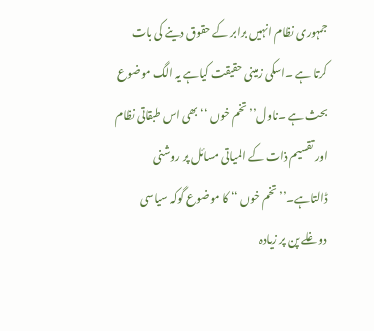جمہوری نظام انہیں برابر کے حقوق دینے کی بات کرتا ہے ۔اسکی زمینی حقیقت کیاہے یہ الگ موضوع بحث ہے ۔ناول’’تخم خوں ‘‘ بھی اس طبقاتی نظام اور تقسیم ذات کے المیاتی مسائل پر روشنی ڈالتاہے۔’’تخم خوں ‘‘ کا موضوع گوکہ سیاسی دوغلے پن پر زیادہ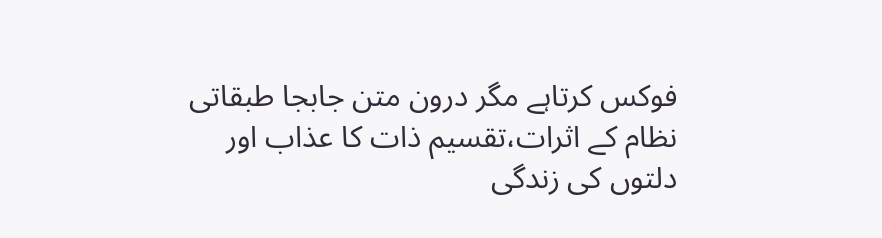فوکس کرتاہے مگر درون متن جابجا طبقاتی نظام کے اثرات،تقسیم ذات کا عذاب اور دلتوں کی زندگی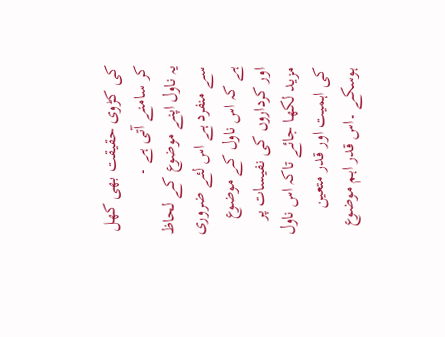کی کڑوی حقیقت بھی کھل کر سامنے آتی ہے ۔
یہ ناول اپنے موضوع کے لحاظ سے منفرد ہے اس لئے ضروری ہے کہ اس ناول کے موضوع اور کرداروں کی نفیسات پر مزید لکھا جائے تاکہ اس ناول کی اہمیت اور قدر متعین ہوسکے ۔اس قدر اہم موضوع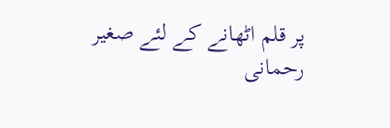پر قلم اٹھانے کے لئے صغیر رحمانی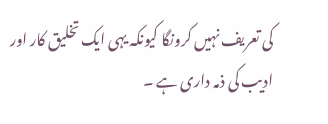کی تعریف نہیں کرونگا کیونکہ یہی ایک تخلیق کار اور ادیب کی ذمہ داری ہے ۔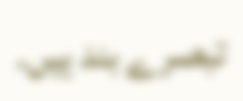تبصرے بند ہیں۔